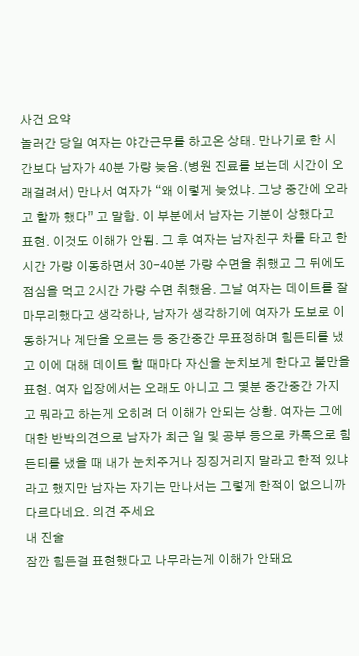사건 요약
놀러간 당일 여자는 야간근무를 하고온 상태. 만나기로 한 시간보다 남자가 40분 가량 늦음.(병원 진료를 보는데 시간이 오래걸려서) 만나서 여자가 “왜 이렇게 늦었냐. 그냥 중간에 오라고 할까 했다” 고 말함. 이 부분에서 남자는 기분이 상했다고 표현. 이것도 이해가 안됨. 그 후 여자는 남자친구 차를 타고 한시간 가량 이동하면서 30-40분 가량 수면을 취했고 그 뒤에도 점심을 먹고 2시간 가량 수면 취했음. 그날 여자는 데이트를 잘 마무리했다고 생각하나, 남자가 생각하기에 여자가 도보로 이동하거나 계단을 오르는 등 중간중간 무표정하며 힘든티를 냈고 이에 대해 데이트 할 때마다 자신을 눈치보게 한다고 불만을 표현. 여자 입장에서는 오래도 아니고 그 몇분 중간중간 가지고 뭐라고 하는게 오히려 더 이해가 안되는 상황. 여자는 그에 대한 반박의견으로 남자가 최근 일 및 공부 등으로 카톡으로 힘든티를 냈을 때 내가 눈치주거나 징징거리지 말라고 한적 있냐 라고 했지만 남자는 자기는 만나서는 그렇게 한적이 없으니까 다르다네요. 의견 주세요
내 진술
잠깐 힘든걸 표현했다고 나무라는게 이해가 안돼요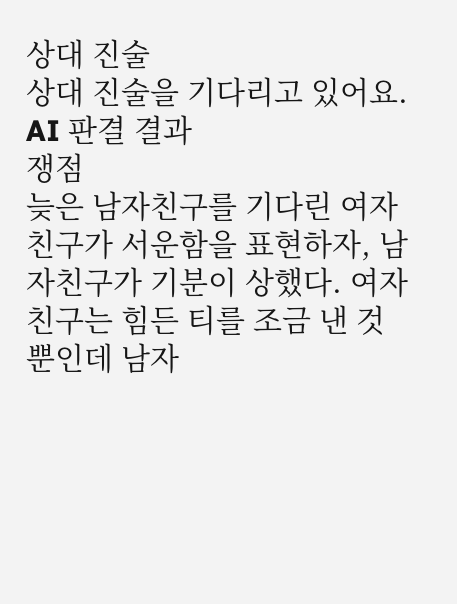상대 진술
상대 진술을 기다리고 있어요.
AI 판결 결과
쟁점
늦은 남자친구를 기다린 여자친구가 서운함을 표현하자, 남자친구가 기분이 상했다. 여자친구는 힘든 티를 조금 낸 것뿐인데 남자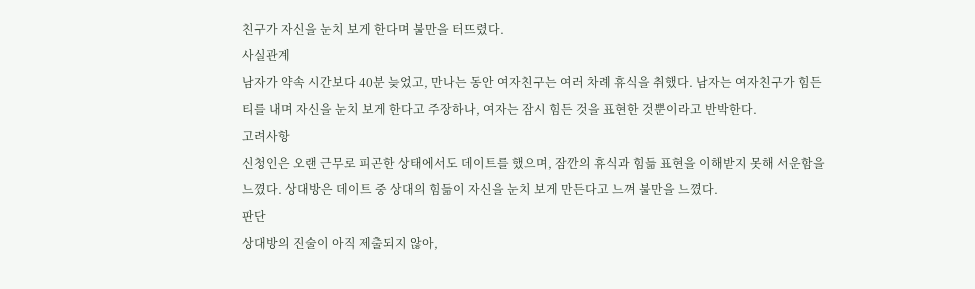친구가 자신을 눈치 보게 한다며 불만을 터뜨렸다.
사실관계
남자가 약속 시간보다 40분 늦었고, 만나는 동안 여자친구는 여러 차례 휴식을 취했다. 남자는 여자친구가 힘든 티를 내며 자신을 눈치 보게 한다고 주장하나, 여자는 잠시 힘든 것을 표현한 것뿐이라고 반박한다.
고려사항
신청인은 오랜 근무로 피곤한 상태에서도 데이트를 했으며, 잠깐의 휴식과 힘듦 표현을 이해받지 못해 서운함을 느꼈다. 상대방은 데이트 중 상대의 힘듦이 자신을 눈치 보게 만든다고 느껴 불만을 느꼈다.
판단
상대방의 진술이 아직 제출되지 않아,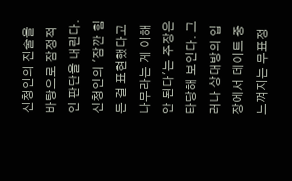신청인의 진술을 바탕으로 잠정적인 판단을 내린다. 신청인의 '잠깐 힘든 걸 표현했다고 나무라는 게 이해 안 된다'는 주장은 타당해 보인다. 그러나 상대방의 입장에서 데이트 중 느껴지는 무표정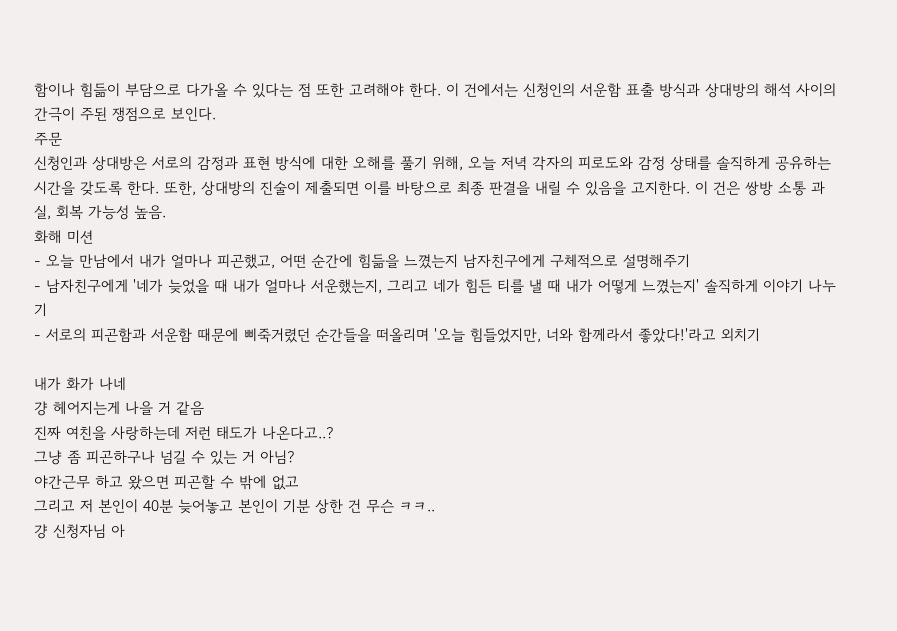함이나 힘듦이 부담으로 다가올 수 있다는 점 또한 고려해야 한다. 이 건에서는 신청인의 서운함 표출 방식과 상대방의 해석 사이의 간극이 주된 쟁점으로 보인다.
주문
신청인과 상대방은 서로의 감정과 표현 방식에 대한 오해를 풀기 위해, 오늘 저녁 각자의 피로도와 감정 상태를 솔직하게 공유하는 시간을 갖도록 한다. 또한, 상대방의 진술이 제출되면 이를 바탕으로 최종 판결을 내릴 수 있음을 고지한다. 이 건은 쌍방 소통 과실, 회복 가능성 높음.
화해 미션
- 오늘 만남에서 내가 얼마나 피곤했고, 어떤 순간에 힘듦을 느꼈는지 남자친구에게 구체적으로 설명해주기
- 남자친구에게 '네가 늦었을 때 내가 얼마나 서운했는지, 그리고 네가 힘든 티를 낼 때 내가 어떻게 느꼈는지' 솔직하게 이야기 나누기
- 서로의 피곤함과 서운함 때문에 삐죽거렸던 순간들을 떠올리며 '오늘 힘들었지만, 너와 함께라서 좋았다!'라고 외치기

내가 화가 나네
걍 헤어지는게 나을 거 같음
진짜 여친을 사랑하는데 저런 태도가 나온다고..?
그냥 좀 피곤하구나 넘길 수 있는 거 아님?
야간근무 하고 왔으면 피곤할 수 밖에 없고
그리고 저 본인이 40분 늦어놓고 본인이 기분 상한 건 무슨 ㅋㅋ..
걍 신청자님 아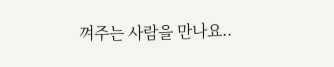껴주는 사람을 만나요..